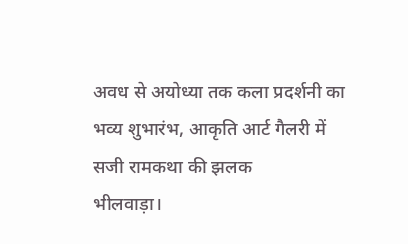अवध से अयोध्या तक कला प्रदर्शनी का भव्य शुभारंभ, आकृति आर्ट गैलरी में सजी रामकथा की झलक
भीलवाड़ा।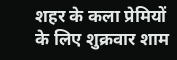शहर के कला प्रेमियों के लिए शुक्रवार शाम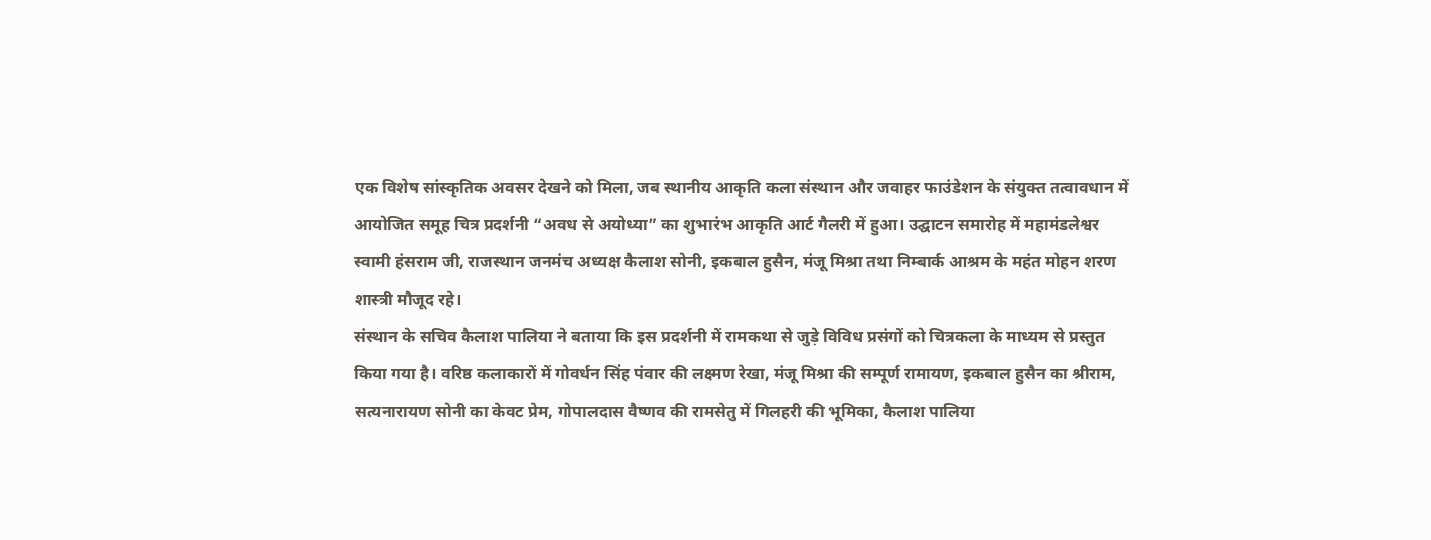एक विशेष सांस्कृतिक अवसर देखने को मिला, जब स्थानीय आकृति कला संस्थान और जवाहर फाउंडेशन के संयुक्त तत्वावधान में आयोजित समूह चित्र प्रदर्शनी “अवध से अयोध्या” का शुभारंभ आकृति आर्ट गैलरी में हुआ। उद्घाटन समारोह में महामंडलेश्वर स्वामी हंसराम जी, राजस्थान जनमंच अध्यक्ष कैलाश सोनी, इकबाल हुसैन, मंजू मिश्रा तथा निम्बार्क आश्रम के महंत मोहन शरण शास्त्री मौजूद रहे।
संस्थान के सचिव कैलाश पालिया ने बताया कि इस प्रदर्शनी में रामकथा से जुड़े विविध प्रसंगों को चित्रकला के माध्यम से प्रस्तुत किया गया है। वरिष्ठ कलाकारों में गोवर्धन सिंह पंवार की लक्ष्मण रेखा, मंजू मिश्रा की सम्पूर्ण रामायण, इकबाल हुसैन का श्रीराम, सत्यनारायण सोनी का केवट प्रेम, गोपालदास वैष्णव की रामसेतु में गिलहरी की भूमिका, कैलाश पालिया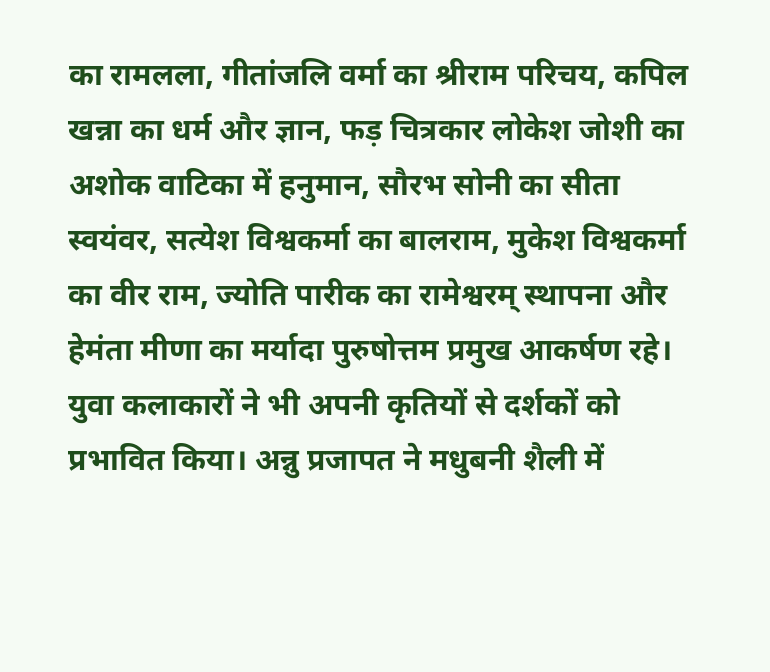का रामलला, गीतांजलि वर्मा का श्रीराम परिचय, कपिल खन्ना का धर्म और ज्ञान, फड़ चित्रकार लोकेश जोशी का अशोक वाटिका में हनुमान, सौरभ सोनी का सीता स्वयंवर, सत्येश विश्वकर्मा का बालराम, मुकेश विश्वकर्मा का वीर राम, ज्योति पारीक का रामेश्वरम् स्थापना और हेमंता मीणा का मर्यादा पुरुषोत्तम प्रमुख आकर्षण रहे।
युवा कलाकारों ने भी अपनी कृतियों से दर्शकों को प्रभावित किया। अन्नु प्रजापत ने मधुबनी शैली में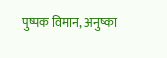पुष्पक विमान, अनुष्का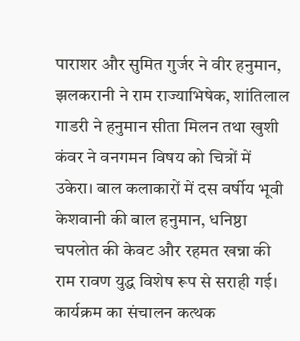पाराशर और सुमित गुर्जर ने वीर हनुमान, झलकरानी ने राम राज्याभिषेक, शांतिलाल गाडरी ने हनुमान सीता मिलन तथा खुशी कंवर ने वनगमन विषय को चित्रों में उकेरा। बाल कलाकारों में दस वर्षीय भूवी केशवानी की बाल हनुमान, धनिष्ठा चपलोत की केवट और रहमत खन्ना की राम रावण युद्ध विशेष रूप से सराही गई।
कार्यक्रम का संचालन कत्थक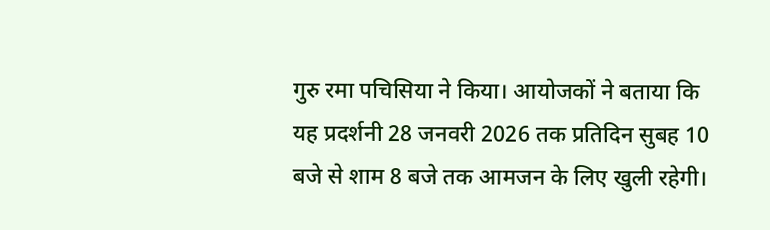गुरु रमा पचिसिया ने किया। आयोजकों ने बताया कि यह प्रदर्शनी 28 जनवरी 2026 तक प्रतिदिन सुबह 10 बजे से शाम 8 बजे तक आमजन के लिए खुली रहेगी।